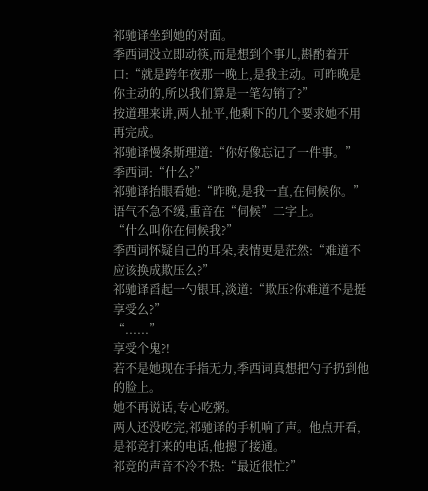祁驰译坐到她的对面。
季西词没立即动筷,而是想到个事儿,斟酌着开口:“就是跨年夜那一晚上,是我主动。可昨晚是你主动的,所以我们算是一笔勾销了?”
按道理来讲,两人扯平,他剩下的几个要求她不用再完成。
祁驰译慢条斯理道:“你好像忘记了一件事。”
季西词:“什么?”
祁驰译抬眼看她:“昨晚,是我一直,在伺候你。”
语气不急不缓,重音在“伺候”二字上。
“什么叫你在伺候我?”
季西词怀疑自己的耳朵,表情更是茫然:“难道不应该换成欺压么?”
祁驰译舀起一勺银耳,淡道:“欺压?你难道不是挺享受么?”
“......”
享受个鬼?!
若不是她现在手指无力,季西词真想把勺子扔到他的脸上。
她不再说话,专心吃粥。
两人还没吃完,祁驰译的手机响了声。他点开看,是祁竞打来的电话,他摁了接通。
祁竞的声音不冷不热:“最近很忙?”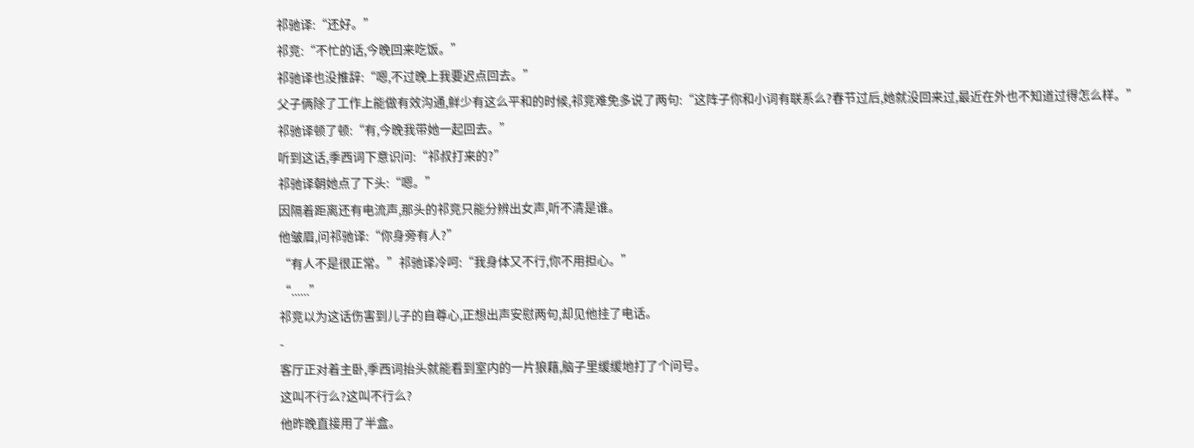祁驰译:“还好。”
祁竞:“不忙的话,今晚回来吃饭。”
祁驰译也没推辞:“嗯,不过晚上我要迟点回去。”
父子俩除了工作上能做有效沟通,鲜少有这么平和的时候,祁竞难免多说了两句:“这阵子你和小词有联系么?春节过后,她就没回来过,最近在外也不知道过得怎么样。”
祁驰译顿了顿:“有,今晚我带她一起回去。”
听到这话,季西词下意识问:“祁叔打来的?”
祁驰译朝她点了下头:“嗯。”
因隔着距离还有电流声,那头的祁竞只能分辨出女声,听不清是谁。
他皱眉,问祁驰译:“你身旁有人?”
“有人不是很正常。”祁驰译冷呵:“我身体又不行,你不用担心。”
“......”
祁竞以为这话伤害到儿子的自尊心,正想出声安慰两句,却见他挂了电话。
-
客厅正对着主卧,季西词抬头就能看到室内的一片狼藉,脑子里缓缓地打了个问号。
这叫不行么?这叫不行么?
他昨晚直接用了半盒。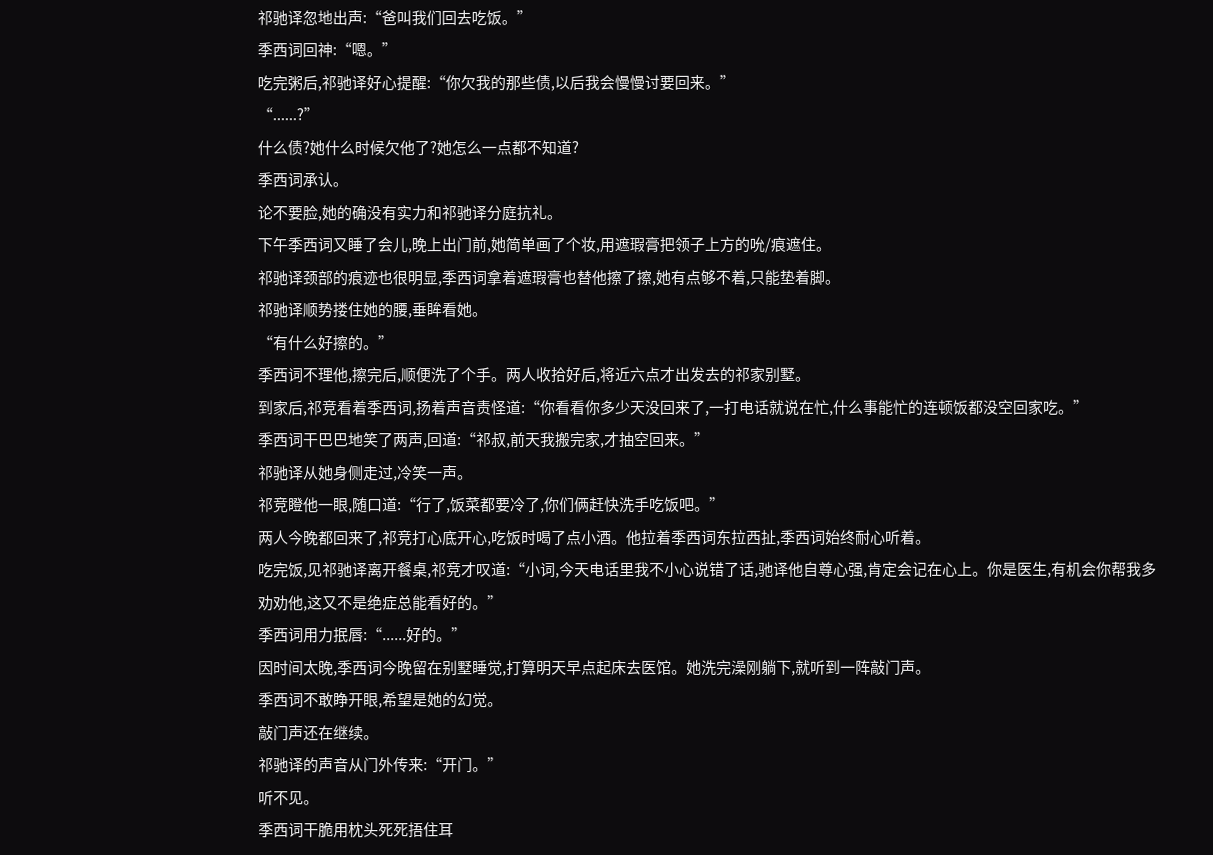祁驰译忽地出声:“爸叫我们回去吃饭。”
季西词回神:“嗯。”
吃完粥后,祁驰译好心提醒:“你欠我的那些债,以后我会慢慢讨要回来。”
“......?”
什么债?她什么时候欠他了?她怎么一点都不知道?
季西词承认。
论不要脸,她的确没有实力和祁驰译分庭抗礼。
下午季西词又睡了会儿,晚上出门前,她简单画了个妆,用遮瑕膏把领子上方的吮/痕遮住。
祁驰译颈部的痕迹也很明显,季西词拿着遮瑕膏也替他擦了擦,她有点够不着,只能垫着脚。
祁驰译顺势搂住她的腰,垂眸看她。
“有什么好擦的。”
季西词不理他,擦完后,顺便洗了个手。两人收拾好后,将近六点才出发去的祁家别墅。
到家后,祁竞看着季西词,扬着声音责怪道:“你看看你多少天没回来了,一打电话就说在忙,什么事能忙的连顿饭都没空回家吃。”
季西词干巴巴地笑了两声,回道:“祁叔,前天我搬完家,才抽空回来。”
祁驰译从她身侧走过,冷笑一声。
祁竞瞪他一眼,随口道:“行了,饭菜都要冷了,你们俩赶快洗手吃饭吧。”
两人今晚都回来了,祁竞打心底开心,吃饭时喝了点小酒。他拉着季西词东拉西扯,季西词始终耐心听着。
吃完饭,见祁驰译离开餐桌,祁竞才叹道:“小词,今天电话里我不小心说错了话,驰译他自尊心强,肯定会记在心上。你是医生,有机会你帮我多劝劝他,这又不是绝症总能看好的。”
季西词用力抿唇:“......好的。”
因时间太晚,季西词今晚留在别墅睡觉,打算明天早点起床去医馆。她洗完澡刚躺下,就听到一阵敲门声。
季西词不敢睁开眼,希望是她的幻觉。
敲门声还在继续。
祁驰译的声音从门外传来:“开门。”
听不见。
季西词干脆用枕头死死捂住耳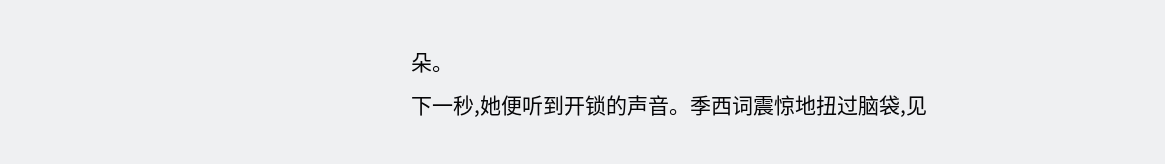朵。
下一秒,她便听到开锁的声音。季西词震惊地扭过脑袋,见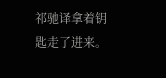祁驰译拿着钥匙走了进来。